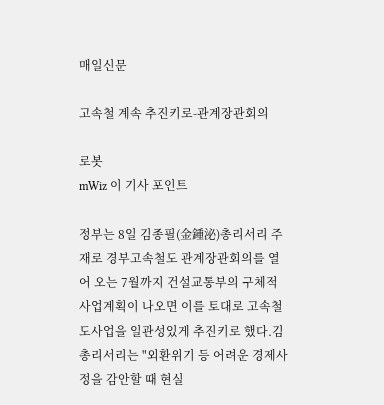매일신문

고속철 계속 추진키로-관계장관회의

로봇
mWiz 이 기사 포인트

정부는 8일 김종필(金鍾泌)총리서리 주재로 경부고속철도 관계장관회의를 열어 오는 7월까지 건설교통부의 구체적 사업계획이 나오면 이를 토대로 고속철도사업을 일관성있게 추진키로 했다.김총리서리는 "외환위기 등 어려운 경제사정을 감안할 때 현실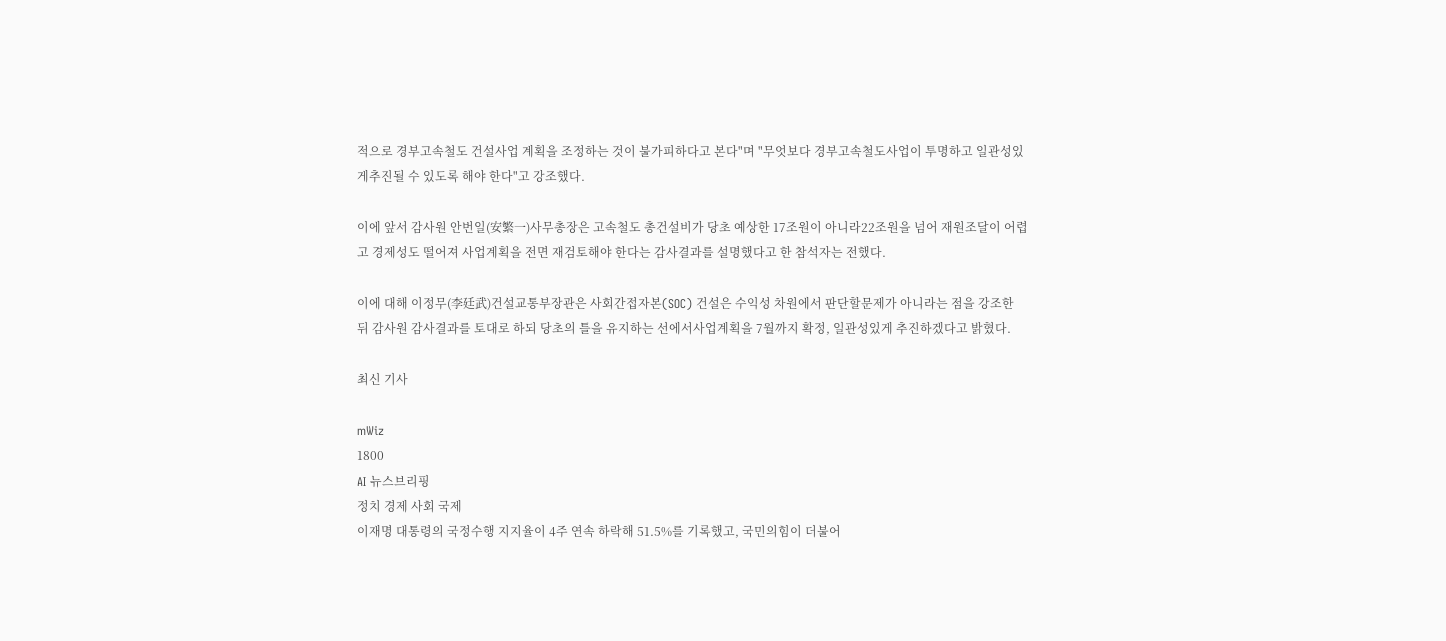적으로 경부고속철도 건설사업 계획을 조정하는 것이 불가피하다고 본다"며 "무엇보다 경부고속철도사업이 투명하고 일관성있게추진될 수 있도록 해야 한다"고 강조했다.

이에 앞서 감사원 안번일(安繁一)사무총장은 고속철도 총건설비가 당초 예상한 17조원이 아니라22조원을 넘어 재원조달이 어렵고 경제성도 떨어져 사업계획을 전면 재검토해야 한다는 감사결과를 설명했다고 한 참석자는 전했다.

이에 대해 이정무(李廷武)건설교통부장관은 사회간접자본(SOC) 건설은 수익성 차원에서 판단할문제가 아니라는 점을 강조한 뒤 감사원 감사결과를 토대로 하되 당초의 틀을 유지하는 선에서사업계획을 7월까지 확정, 일관성있게 추진하겠다고 밝혔다.

최신 기사

mWiz
1800
AI 뉴스브리핑
정치 경제 사회 국제
이재명 대통령의 국정수행 지지율이 4주 연속 하락해 51.5%를 기록했고, 국민의힘이 더불어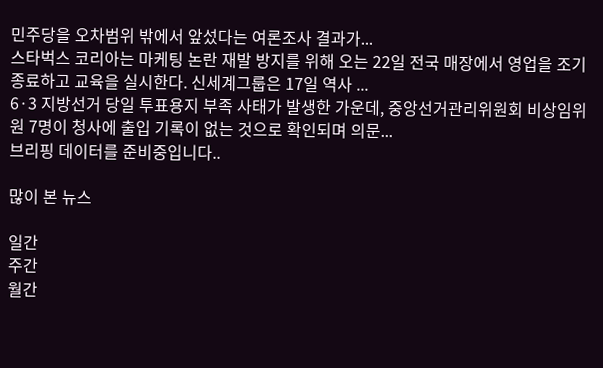민주당을 오차범위 밖에서 앞섰다는 여론조사 결과가...
스타벅스 코리아는 마케팅 논란 재발 방지를 위해 오는 22일 전국 매장에서 영업을 조기 종료하고 교육을 실시한다. 신세계그룹은 17일 역사 ...
6·3 지방선거 당일 투표용지 부족 사태가 발생한 가운데, 중앙선거관리위원회 비상임위원 7명이 청사에 출입 기록이 없는 것으로 확인되며 의문...
브리핑 데이터를 준비중입니다..

많이 본 뉴스

일간
주간
월간